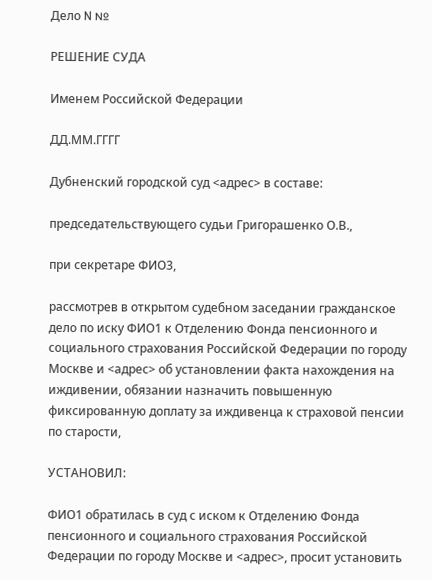Дело N №

РЕШЕНИЕ СУДА

Именем Российской Федерации

ДД.ММ.ГГГГ

Дубненский городской суд <адрес> в составе:

председательствующего судьи Григорашенко О.В.,

при секретаре ФИО3,

рассмотрев в открытом судебном заседании гражданское дело по иску ФИО1 к Отделению Фонда пенсионного и социального страхования Российской Федерации по городу Москве и <адрес> об установлении факта нахождения на иждивении, обязании назначить повышенную фиксированную доплату за иждивенца к страховой пенсии по старости,

УСТАНОВИЛ:

ФИО1 обратилась в суд с иском к Отделению Фонда пенсионного и социального страхования Российской Федерации по городу Москве и <адрес>, просит установить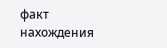факт нахождения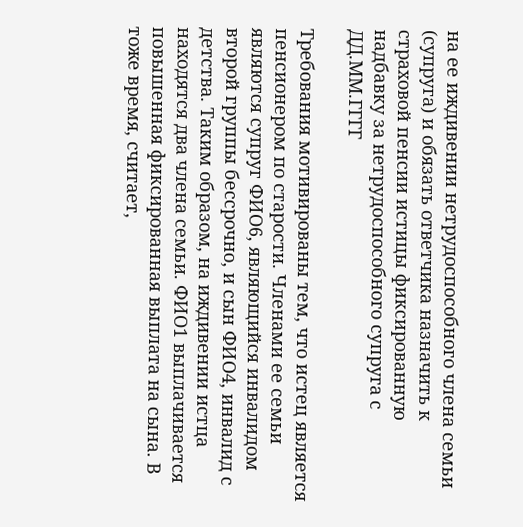на ее иждивении нетрудоспособного члена семьи (супруга) и обязать ответчика назначить к страховой пенсии истицы фиксированную надбавку за нетрудоспособного супруга с ДД.ММ.ГГГГ

Требования мотивированы тем, что истец является пенсионером по старости. Членами ее семьи являются супруг ФИО6, являющийся инвалидом второй группы бессрочно, и сын ФИО4, инвалид с детства. Таким образом, на иждивении истца находятся два члена семьи. ФИО1 выплачивается повышенная фиксированная выплата на сына. В тоже время, считает,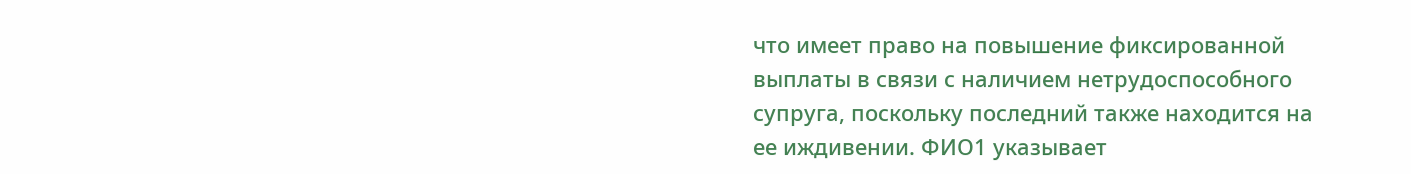что имеет право на повышение фиксированной выплаты в связи с наличием нетрудоспособного супруга, поскольку последний также находится на ее иждивении. ФИО1 указывает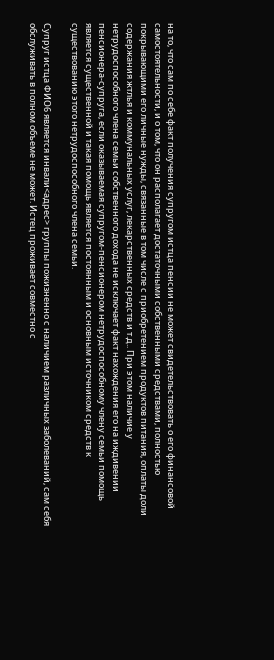на то, что сам по себе факт получения супругом истца пенсии не может свидетельствовать о его финансовой самостоятельности, и о том, что он располагает достаточными собственными средствами, полностью покрывающими его личные нужды, связанные в том числе с приобретением продуктов питания, оплаты доли содержания жтлья и коммунальных услуг, лекарственных средств и т.д.. При этом наличие у нетрудоспособного члена семьи собственного дохода не исключает факт нахождения его на иждивении пенсионера-супруга, если оказываемая супругом-пенсионером нетрудоспособному члену семьи помощь является существенной и такая помощь является постоянным и основным источником средств к существованию этого нетрудоспособного члена семьи.

Супруг истца ФИО6 является инвали<адрес> группы пожизненно с наличием различных заболеваний, сам себя обслуживать в полном объеме не может. Истец проживает совместно с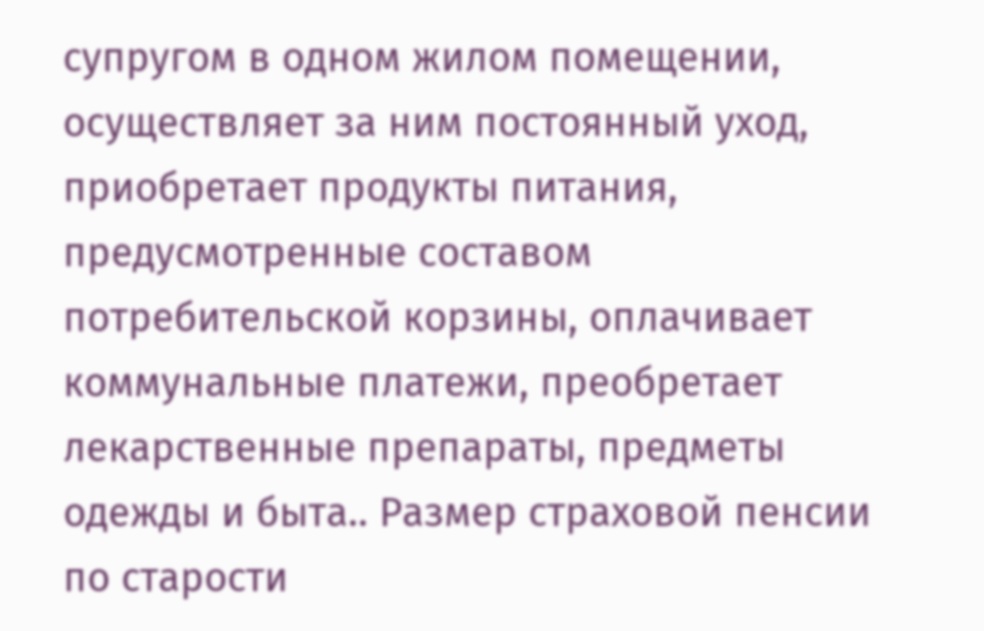супругом в одном жилом помещении, осуществляет за ним постоянный уход, приобретает продукты питания, предусмотренные составом потребительской корзины, оплачивает коммунальные платежи, преобретает лекарственные препараты, предметы одежды и быта.. Размер страховой пенсии по старости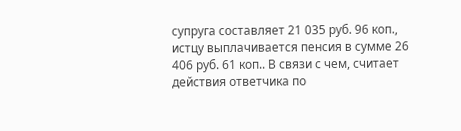супруга составляет 21 035 руб. 96 коп., истцу выплачивается пенсия в сумме 26 406 руб. 61 коп.. В связи с чем, считает действия ответчика по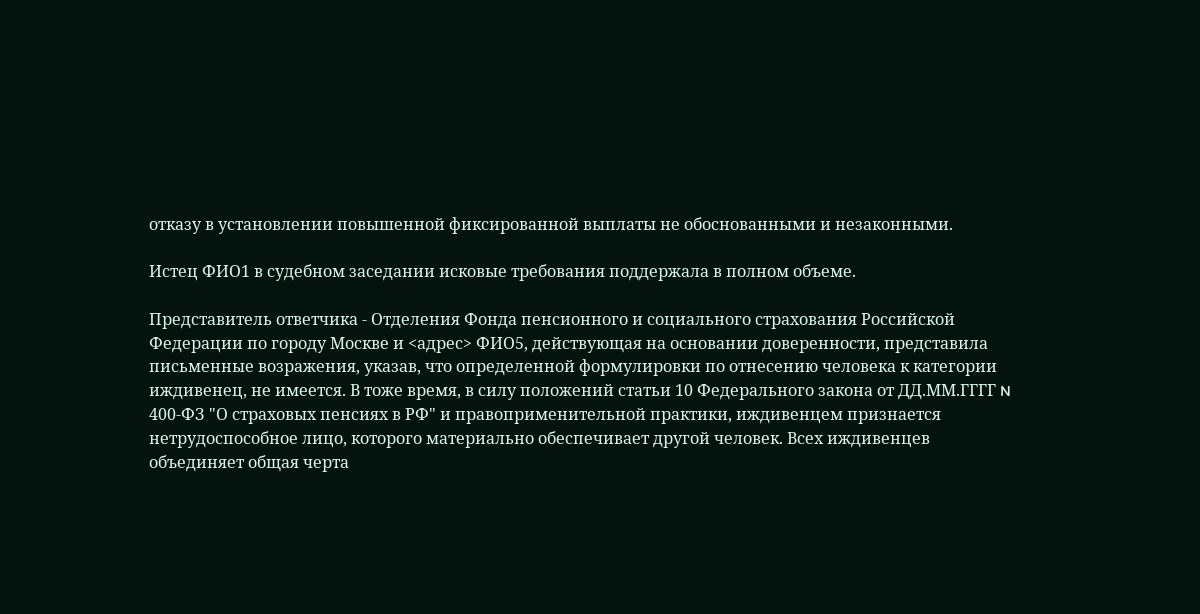отказу в установлении повышенной фиксированной выплаты не обоснованными и незаконными.

Истец ФИО1 в судебном заседании исковые требования поддержала в полном объеме.

Представитель ответчика - Отделения Фонда пенсионного и социального страхования Российской Федерации по городу Москве и <адрес> ФИО5, действующая на основании доверенности, представила письменные возражения, указав, что определенной формулировки по отнесению человека к категории иждивенец, не имеется. В тоже время, в силу положений статьи 10 Федерального закона от ДД.ММ.ГГГГ N 400-ФЗ "О страховых пенсиях в РФ" и правоприменительной практики, иждивенцем признается нетрудоспособное лицо, которого материально обеспечивает другой человек. Всех иждивенцев объединяет общая черта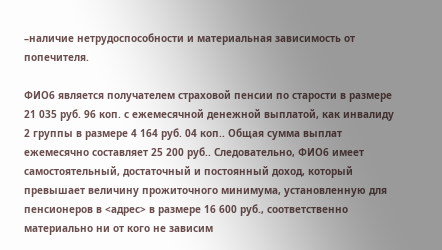–наличие нетрудоспособности и материальная зависимость от попечителя.

ФИО6 является получателем страховой пенсии по старости в размере 21 035 руб. 96 коп. с ежемесячной денежной выплатой, как инвалиду 2 группы в размере 4 164 руб. 04 коп.. Общая сумма выплат ежемесячно составляет 25 200 руб.. Следовательно, ФИО6 имеет самостоятельный, достаточный и постоянный доход, который превышает величину прожиточного минимума, установленную для пенсионеров в <адрес> в размере 16 600 руб., соответственно материально ни от кого не зависим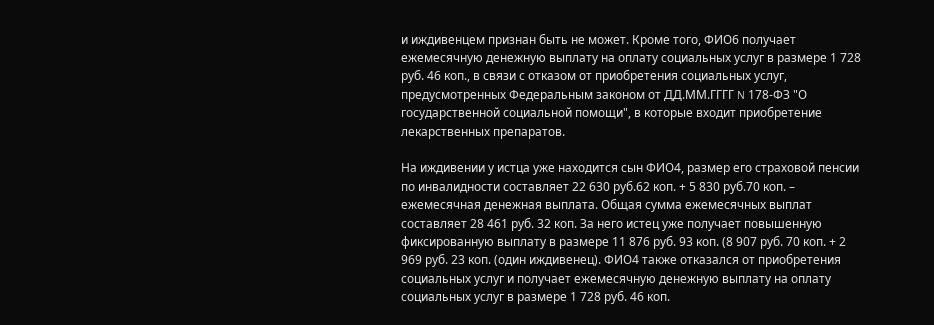и иждивенцем признан быть не может. Кроме того, ФИО6 получает ежемесячную денежную выплату на оплату социальных услуг в размере 1 728 руб. 46 коп., в связи с отказом от приобретения социальных услуг, предусмотренных Федеральным законом от ДД.ММ.ГГГГ N 178-ФЗ "О государственной социальной помощи", в которые входит приобретение лекарственных препаратов.

На иждивении у истца уже находится сын ФИО4, размер его страховой пенсии по инвалидности составляет 22 630 руб.62 коп. + 5 830 руб.70 коп. – ежемесячная денежная выплата. Общая сумма ежемесячных выплат составляет 28 461 руб. 32 коп. За него истец уже получает повышенную фиксированную выплату в размере 11 876 руб. 93 коп. (8 907 руб. 70 коп. + 2 969 руб. 23 коп. (один иждивенец). ФИО4 также отказался от приобретения социальных услуг и получает ежемесячную денежную выплату на оплату социальных услуг в размере 1 728 руб. 46 коп.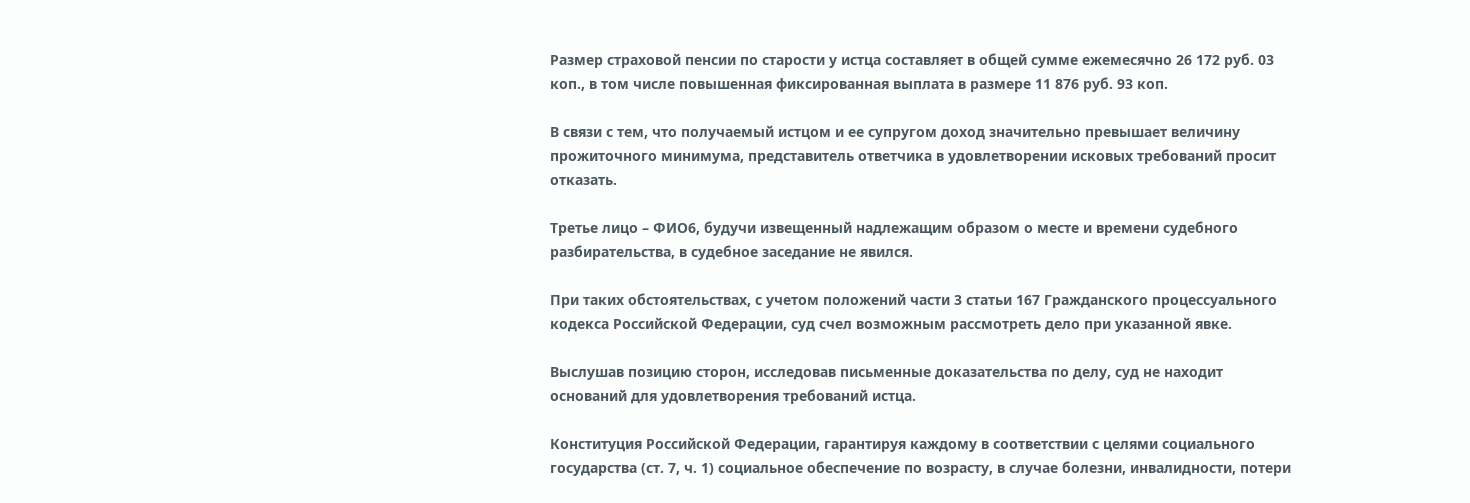Размер страховой пенсии по старости у истца составляет в общей сумме ежемесячно 26 172 руб. 03 коп., в том числе повышенная фиксированная выплата в размере 11 876 руб. 93 коп.

В связи с тем, что получаемый истцом и ее супругом доход значительно превышает величину прожиточного минимума, представитель ответчика в удовлетворении исковых требований просит отказать.

Третье лицо – ФИО6, будучи извещенный надлежащим образом о месте и времени судебного разбирательства, в судебное заседание не явился.

При таких обстоятельствах, с учетом положений части 3 статьи 167 Гражданского процессуального кодекса Российской Федерации, суд счел возможным рассмотреть дело при указанной явке.

Выслушав позицию сторон, исследовав письменные доказательства по делу, суд не находит оснований для удовлетворения требований истца.

Конституция Российской Федерации, гарантируя каждому в соответствии с целями социального государства (ст. 7, ч. 1) социальное обеспечение по возрасту, в случае болезни, инвалидности, потери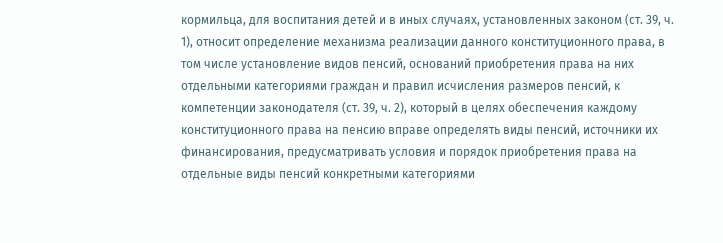кормильца, для воспитания детей и в иных случаях, установленных законом (ст. 39, ч. 1), относит определение механизма реализации данного конституционного права, в том числе установление видов пенсий, оснований приобретения права на них отдельными категориями граждан и правил исчисления размеров пенсий, к компетенции законодателя (ст. 39, ч. 2), который в целях обеспечения каждому конституционного права на пенсию вправе определять виды пенсий, источники их финансирования, предусматривать условия и порядок приобретения права на отдельные виды пенсий конкретными категориями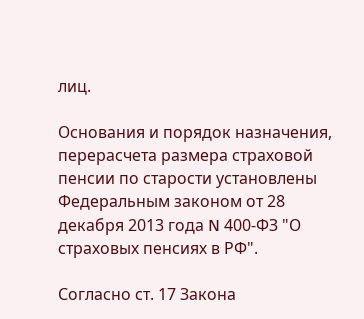лиц.

Основания и порядок назначения, перерасчета размера страховой пенсии по старости установлены Федеральным законом от 28 декабря 2013 года N 400-ФЗ "О страховых пенсиях в РФ".

Согласно ст. 17 Закона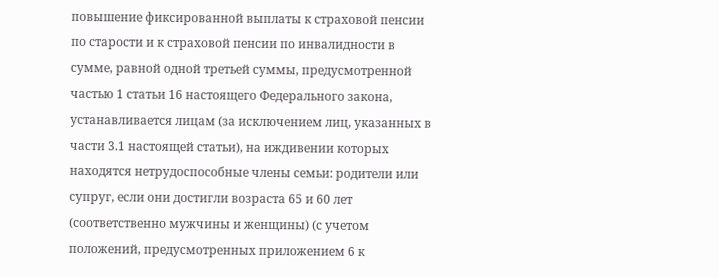повышение фиксированной выплаты к страховой пенсии по старости и к страховой пенсии по инвалидности в сумме, равной одной третьей суммы, предусмотренной частью 1 статьи 16 настоящего Федерального закона, устанавливается лицам (за исключением лиц, указанных в части 3.1 настоящей статьи), на иждивении которых находятся нетрудоспособные члены семьи: родители или супруг, если они достигли возраста 65 и 60 лет (соответственно мужчины и женщины) (с учетом положений, предусмотренных приложением 6 к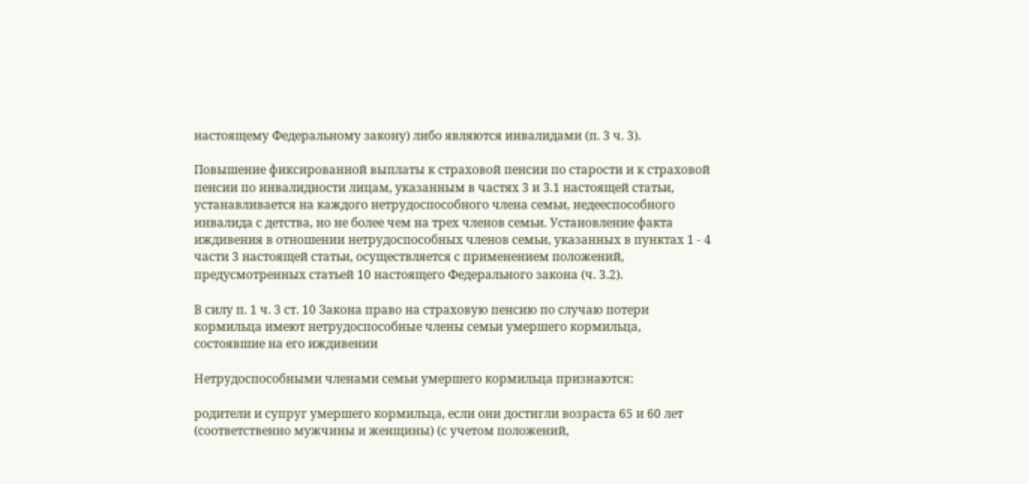настоящему Федеральному закону) либо являются инвалидами (п. 3 ч. 3).

Повышение фиксированной выплаты к страховой пенсии по старости и к страховой пенсии по инвалидности лицам, указанным в частях 3 и 3.1 настоящей статьи, устанавливается на каждого нетрудоспособного члена семьи, недееспособного инвалида с детства, но не более чем на трех членов семьи. Установление факта иждивения в отношении нетрудоспособных членов семьи, указанных в пунктах 1 - 4 части 3 настоящей статьи, осуществляется с применением положений, предусмотренных статьей 10 настоящего Федерального закона (ч. 3.2).

В силу п. 1 ч. 3 ст. 10 Закона право на страховую пенсию по случаю потери кормильца имеют нетрудоспособные члены семьи умершего кормильца, состоявшие на его иждивении

Нетрудоспособными членами семьи умершего кормильца признаются:

родители и супруг умершего кормильца, если они достигли возраста 65 и 60 лет (соответственно мужчины и женщины) (с учетом положений,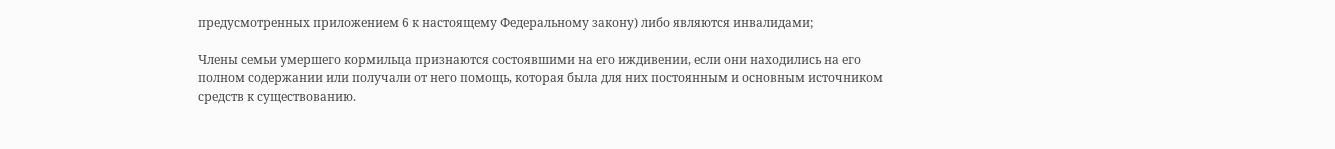предусмотренных приложением 6 к настоящему Федеральному закону) либо являются инвалидами;

Члены семьи умершего кормильца признаются состоявшими на его иждивении, если они находились на его полном содержании или получали от него помощь, которая была для них постоянным и основным источником средств к существованию.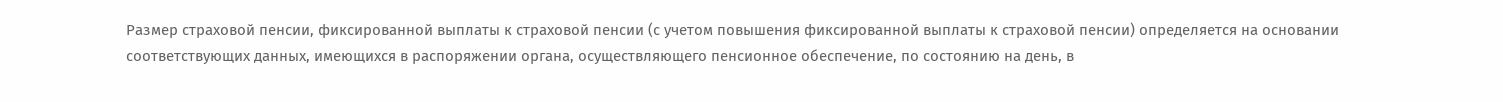Размер страховой пенсии, фиксированной выплаты к страховой пенсии (с учетом повышения фиксированной выплаты к страховой пенсии) определяется на основании соответствующих данных, имеющихся в распоряжении органа, осуществляющего пенсионное обеспечение, по состоянию на день, в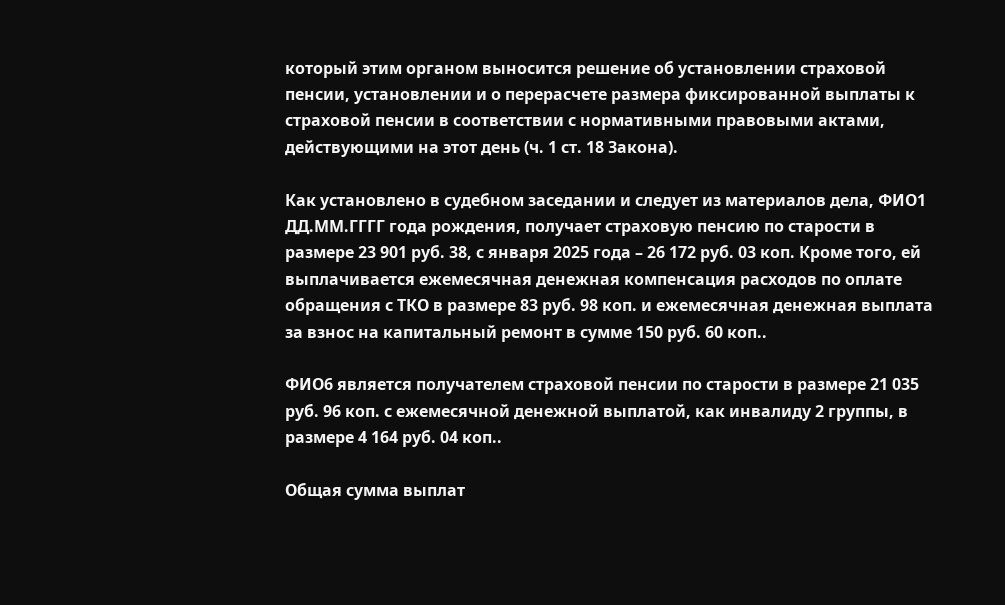который этим органом выносится решение об установлении страховой пенсии, установлении и о перерасчете размера фиксированной выплаты к страховой пенсии в соответствии с нормативными правовыми актами, действующими на этот день (ч. 1 ст. 18 Закона).

Как установлено в судебном заседании и следует из материалов дела, ФИО1 ДД.ММ.ГГГГ года рождения, получает страховую пенсию по старости в размере 23 901 руб. 38, с января 2025 года – 26 172 руб. 03 коп. Кроме того, ей выплачивается ежемесячная денежная компенсация расходов по оплате обращения с ТКО в размере 83 руб. 98 коп. и ежемесячная денежная выплата за взнос на капитальный ремонт в сумме 150 руб. 60 коп..

ФИО6 является получателем страховой пенсии по старости в размере 21 035 руб. 96 коп. с ежемесячной денежной выплатой, как инвалиду 2 группы, в размере 4 164 руб. 04 коп..

Общая сумма выплат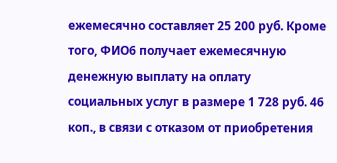ежемесячно составляет 25 200 руб. Кроме того, ФИО6 получает ежемесячную денежную выплату на оплату социальных услуг в размере 1 728 руб. 46 коп., в связи с отказом от приобретения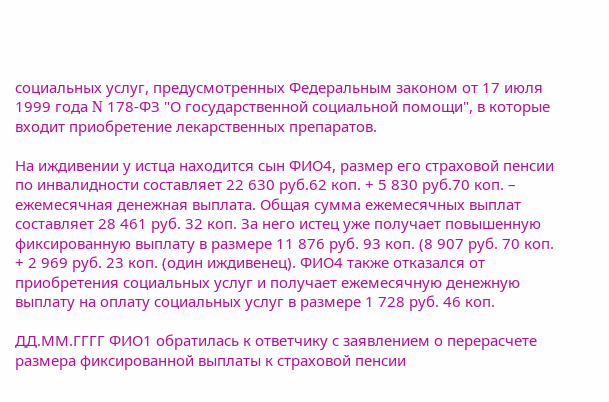социальных услуг, предусмотренных Федеральным законом от 17 июля 1999 года N 178-ФЗ "О государственной социальной помощи", в которые входит приобретение лекарственных препаратов.

На иждивении у истца находится сын ФИО4, размер его страховой пенсии по инвалидности составляет 22 630 руб.62 коп. + 5 830 руб.70 коп. – ежемесячная денежная выплата. Общая сумма ежемесячных выплат составляет 28 461 руб. 32 коп. За него истец уже получает повышенную фиксированную выплату в размере 11 876 руб. 93 коп. (8 907 руб. 70 коп. + 2 969 руб. 23 коп. (один иждивенец). ФИО4 также отказался от приобретения социальных услуг и получает ежемесячную денежную выплату на оплату социальных услуг в размере 1 728 руб. 46 коп.

ДД.ММ.ГГГГ ФИО1 обратилась к ответчику с заявлением о перерасчете размера фиксированной выплаты к страховой пенсии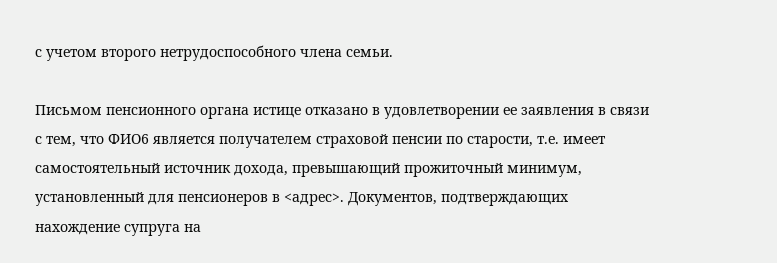с учетом второго нетрудоспособного члена семьи.

Письмом пенсионного органа истице отказано в удовлетворении ее заявления в связи с тем, что ФИО6 является получателем страховой пенсии по старости, т.е. имеет самостоятельный источник дохода, превышающий прожиточный минимум, установленный для пенсионеров в <адрес>. Документов, подтверждающих нахождение супруга на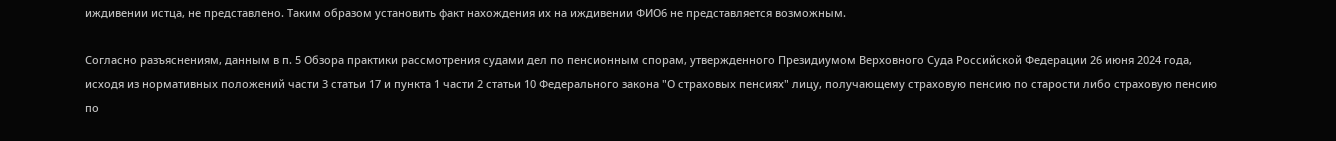иждивении истца, не представлено. Таким образом установить факт нахождения их на иждивении ФИО6 не представляется возможным.

Согласно разъяснениям, данным в п. 5 Обзора практики рассмотрения судами дел по пенсионным спорам, утвержденного Президиумом Верховного Суда Российской Федерации 26 июня 2024 года, исходя из нормативных положений части 3 статьи 17 и пункта 1 части 2 статьи 10 Федерального закона "О страховых пенсиях" лицу, получающему страховую пенсию по старости либо страховую пенсию по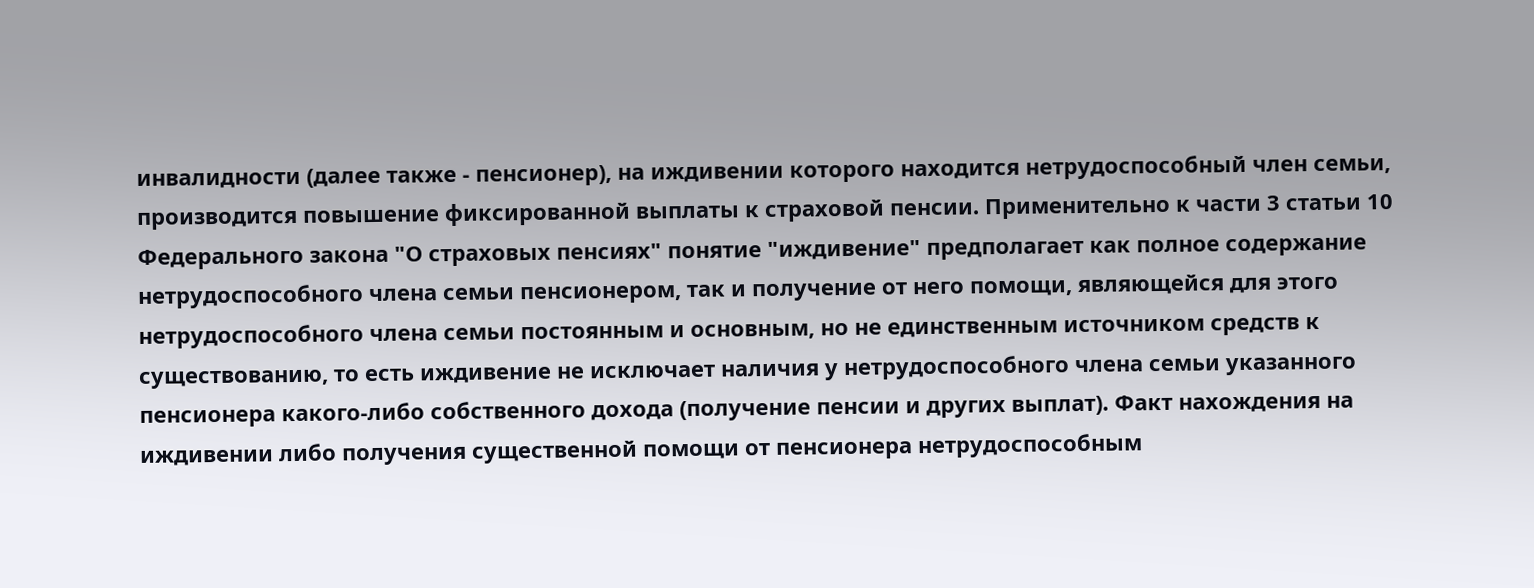инвалидности (далее также - пенсионер), на иждивении которого находится нетрудоспособный член семьи, производится повышение фиксированной выплаты к страховой пенсии. Применительно к части 3 статьи 10 Федерального закона "О страховых пенсиях" понятие "иждивение" предполагает как полное содержание нетрудоспособного члена семьи пенсионером, так и получение от него помощи, являющейся для этого нетрудоспособного члена семьи постоянным и основным, но не единственным источником средств к существованию, то есть иждивение не исключает наличия у нетрудоспособного члена семьи указанного пенсионера какого-либо собственного дохода (получение пенсии и других выплат). Факт нахождения на иждивении либо получения существенной помощи от пенсионера нетрудоспособным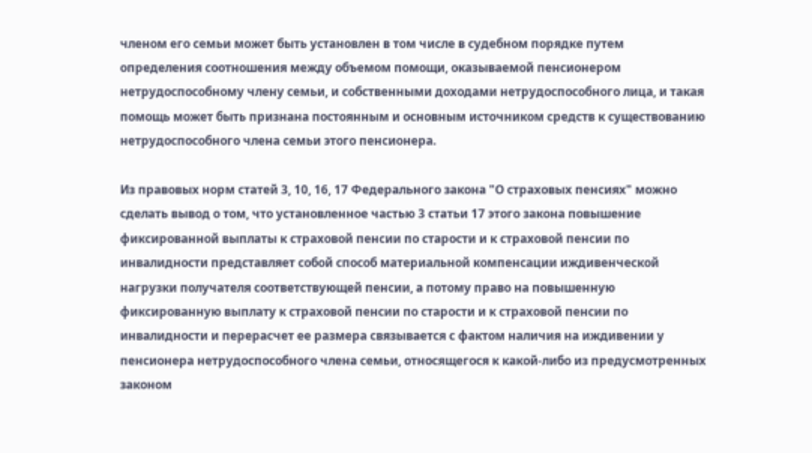членом его семьи может быть установлен в том числе в судебном порядке путем определения соотношения между объемом помощи, оказываемой пенсионером нетрудоспособному члену семьи, и собственными доходами нетрудоспособного лица, и такая помощь может быть признана постоянным и основным источником средств к существованию нетрудоспособного члена семьи этого пенсионера.

Из правовых норм статей 3, 10, 16, 17 Федерального закона "О страховых пенсиях" можно сделать вывод о том, что установленное частью 3 статьи 17 этого закона повышение фиксированной выплаты к страховой пенсии по старости и к страховой пенсии по инвалидности представляет собой способ материальной компенсации иждивенческой нагрузки получателя соответствующей пенсии, а потому право на повышенную фиксированную выплату к страховой пенсии по старости и к страховой пенсии по инвалидности и перерасчет ее размера связывается с фактом наличия на иждивении у пенсионера нетрудоспособного члена семьи, относящегося к какой-либо из предусмотренных законом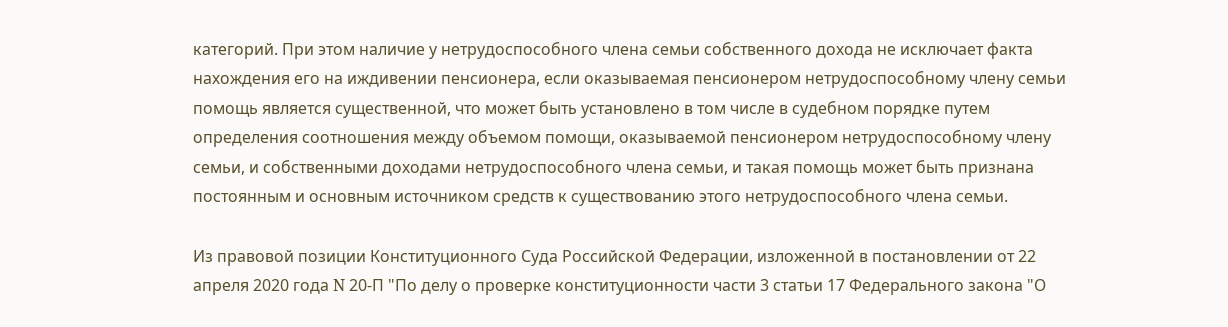категорий. При этом наличие у нетрудоспособного члена семьи собственного дохода не исключает факта нахождения его на иждивении пенсионера, если оказываемая пенсионером нетрудоспособному члену семьи помощь является существенной, что может быть установлено в том числе в судебном порядке путем определения соотношения между объемом помощи, оказываемой пенсионером нетрудоспособному члену семьи, и собственными доходами нетрудоспособного члена семьи, и такая помощь может быть признана постоянным и основным источником средств к существованию этого нетрудоспособного члена семьи.

Из правовой позиции Конституционного Суда Российской Федерации, изложенной в постановлении от 22 апреля 2020 года N 20-П "По делу о проверке конституционности части 3 статьи 17 Федерального закона "О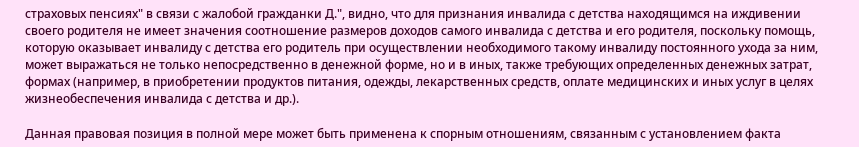страховых пенсиях" в связи с жалобой гражданки Д.", видно, что для признания инвалида с детства находящимся на иждивении своего родителя не имеет значения соотношение размеров доходов самого инвалида с детства и его родителя, поскольку помощь, которую оказывает инвалиду с детства его родитель при осуществлении необходимого такому инвалиду постоянного ухода за ним, может выражаться не только непосредственно в денежной форме, но и в иных, также требующих определенных денежных затрат, формах (например, в приобретении продуктов питания, одежды, лекарственных средств, оплате медицинских и иных услуг в целях жизнеобеспечения инвалида с детства и др.).

Данная правовая позиция в полной мере может быть применена к спорным отношениям, связанным с установлением факта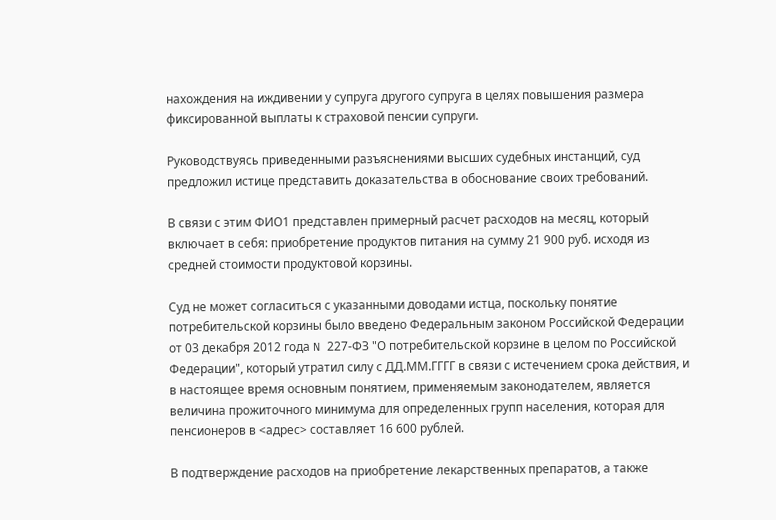нахождения на иждивении у супруга другого супруга в целях повышения размера фиксированной выплаты к страховой пенсии супруги.

Руководствуясь приведенными разъяснениями высших судебных инстанций, суд предложил истице представить доказательства в обоснование своих требований.

В связи с этим ФИО1 представлен примерный расчет расходов на месяц, который включает в себя: приобретение продуктов питания на сумму 21 900 руб. исходя из средней стоимости продуктовой корзины.

Суд не может согласиться с указанными доводами истца, поскольку понятие потребительской корзины было введено Федеральным законом Российской Федерации от 03 декабря 2012 года N 227-ФЗ "О потребительской корзине в целом по Российской Федерации", который утратил силу с ДД.ММ.ГГГГ в связи с истечением срока действия, и в настоящее время основным понятием, применяемым законодателем, является величина прожиточного минимума для определенных групп населения, которая для пенсионеров в <адрес> составляет 16 600 рублей.

В подтверждение расходов на приобретение лекарственных препаратов, а также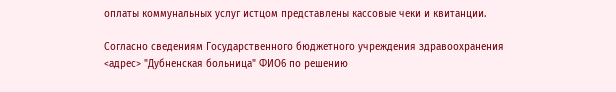оплаты коммунальных услуг истцом представлены кассовые чеки и квитанции.

Согласно сведениям Государственного бюджетного учреждения здравоохранения <адрес> "Дубненская больница" ФИО6 по решению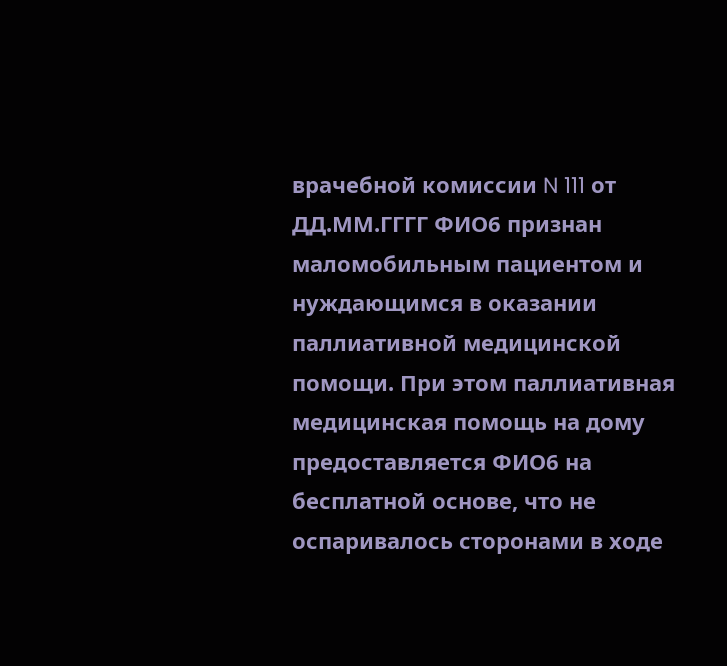врачебной комиссии N 111 от ДД.ММ.ГГГГ ФИО6 признан маломобильным пациентом и нуждающимся в оказании паллиативной медицинской помощи. При этом паллиативная медицинская помощь на дому предоставляется ФИО6 на бесплатной основе, что не оспаривалось сторонами в ходе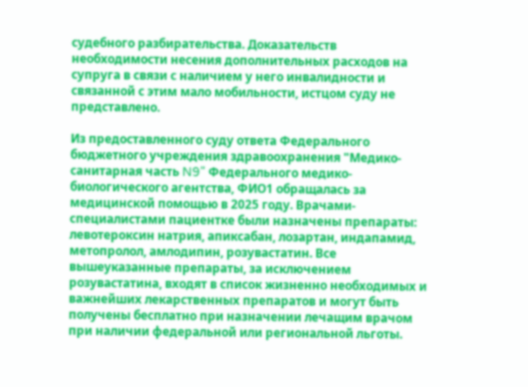судебного разбирательства. Доказательств необходимости несения дополнительных расходов на супруга в связи с наличием у него инвалидности и связанной с этим мало мобильности, истцом суду не представлено.

Из предоставленного суду ответа Федерального бюджетного учреждения здравоохранения "Медико-санитарная часть N9" Федерального медико-биологического агентства, ФИО1 обращалась за медицинской помощью в 2025 году. Врачами-специалистами пациентке были назначены препараты: левотероксин натрия, апиксабан, лозартан, индапамид, метопролол, амлодипин, розувастатин. Все вышеуказанные препараты, за исключением розувастатина, входят в список жизненно необходимых и важнейших лекарственных препаратов и могут быть получены бесплатно при назначении лечащим врачом при наличии федеральной или региональной льготы.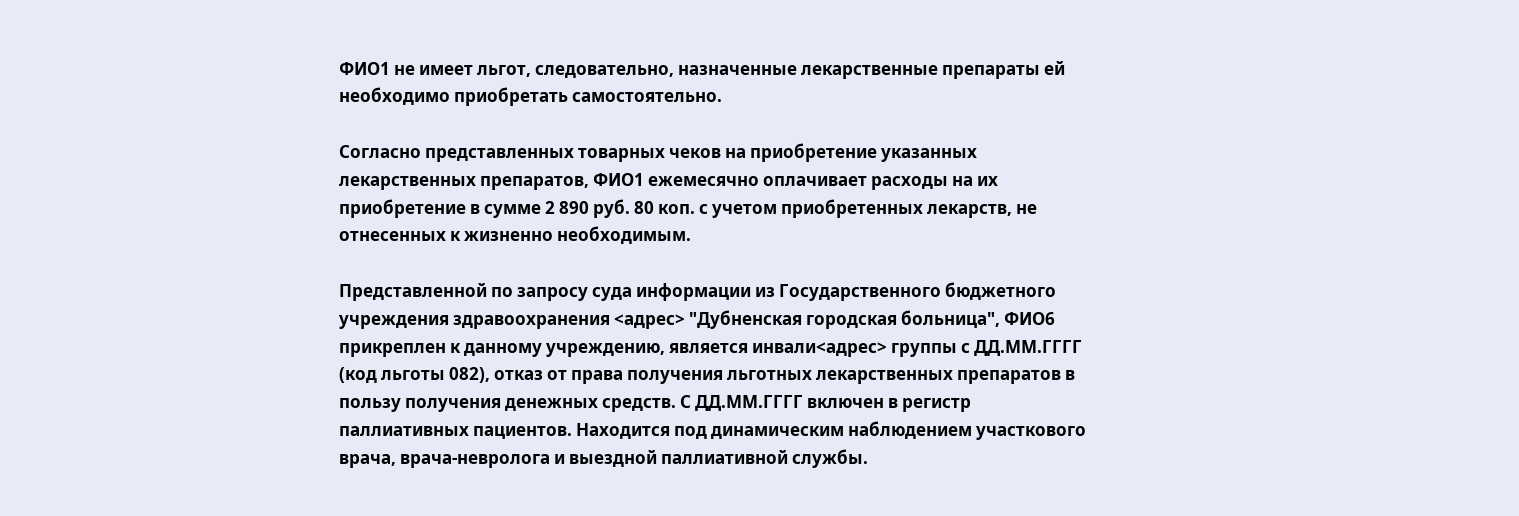ФИО1 не имеет льгот, следовательно, назначенные лекарственные препараты ей необходимо приобретать самостоятельно.

Согласно представленных товарных чеков на приобретение указанных лекарственных препаратов, ФИО1 ежемесячно оплачивает расходы на их приобретение в сумме 2 890 руб. 80 коп. с учетом приобретенных лекарств, не отнесенных к жизненно необходимым.

Представленной по запросу суда информации из Государственного бюджетного учреждения здравоохранения <адрес> "Дубненская городская больница", ФИО6 прикреплен к данному учреждению, является инвали<адрес> группы с ДД.ММ.ГГГГ (код льготы 082), отказ от права получения льготных лекарственных препаратов в пользу получения денежных средств. С ДД.ММ.ГГГГ включен в регистр паллиативных пациентов. Находится под динамическим наблюдением участкового врача, врача-невролога и выездной паллиативной службы.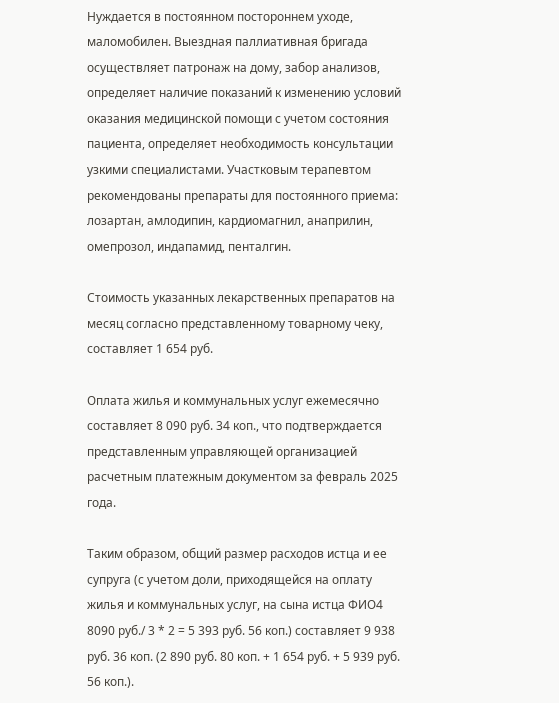Нуждается в постоянном постороннем уходе, маломобилен. Выездная паллиативная бригада осуществляет патронаж на дому, забор анализов, определяет наличие показаний к изменению условий оказания медицинской помощи с учетом состояния пациента, определяет необходимость консультации узкими специалистами. Участковым терапевтом рекомендованы препараты для постоянного приема: лозартан, амлодипин, кардиомагнил, анаприлин, омепрозол, индапамид, пенталгин.

Стоимость указанных лекарственных препаратов на месяц согласно представленному товарному чеку, составляет 1 654 руб.

Оплата жилья и коммунальных услуг ежемесячно составляет 8 090 руб. 34 коп., что подтверждается представленным управляющей организацией расчетным платежным документом за февраль 2025 года.

Таким образом, общий размер расходов истца и ее супруга (с учетом доли, приходящейся на оплату жилья и коммунальных услуг, на сына истца ФИО4 8090 руб./ 3 * 2 = 5 393 руб. 56 коп.) составляет 9 938 руб. 36 коп. (2 890 руб. 80 коп. + 1 654 руб. + 5 939 руб. 56 коп.).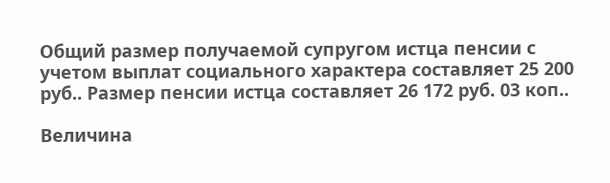Общий размер получаемой супругом истца пенсии с учетом выплат социального характера составляет 25 200 руб.. Размер пенсии истца составляет 26 172 руб. 03 коп..

Величина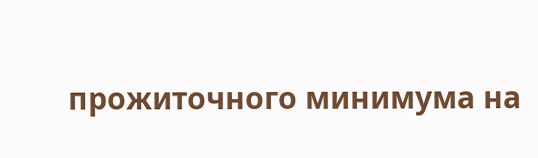прожиточного минимума на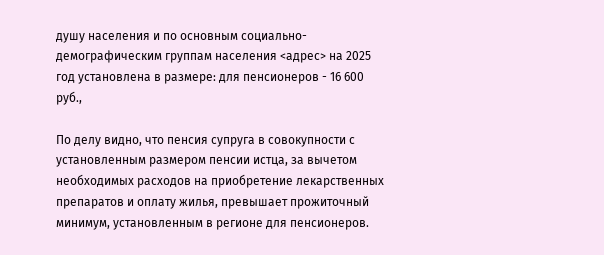душу населения и по основным социально-демографическим группам населения <адрес> на 2025 год установлена в размере: для пенсионеров - 16 600 руб.,

По делу видно, что пенсия супруга в совокупности с установленным размером пенсии истца, за вычетом необходимых расходов на приобретение лекарственных препаратов и оплату жилья, превышает прожиточный минимум, установленным в регионе для пенсионеров.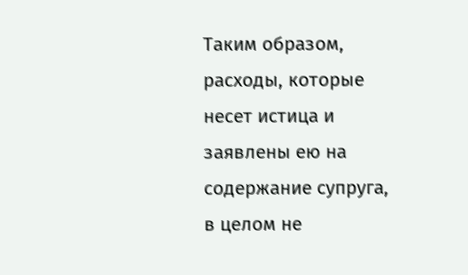Таким образом, расходы, которые несет истица и заявлены ею на содержание супруга, в целом не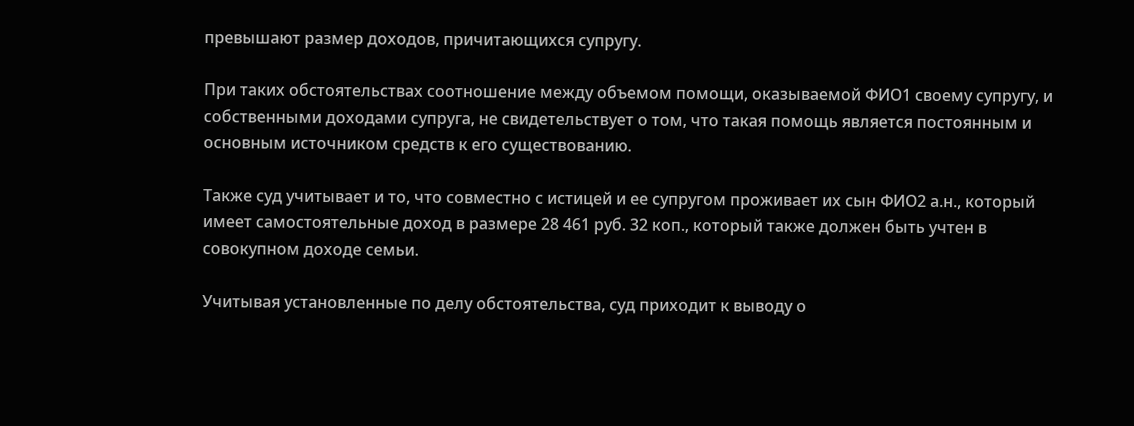превышают размер доходов, причитающихся супругу.

При таких обстоятельствах соотношение между объемом помощи, оказываемой ФИО1 своему супругу, и собственными доходами супруга, не свидетельствует о том, что такая помощь является постоянным и основным источником средств к его существованию.

Также суд учитывает и то, что совместно с истицей и ее супругом проживает их сын ФИО2 а.н., который имеет самостоятельные доход в размере 28 461 руб. 32 коп., который также должен быть учтен в совокупном доходе семьи.

Учитывая установленные по делу обстоятельства, суд приходит к выводу о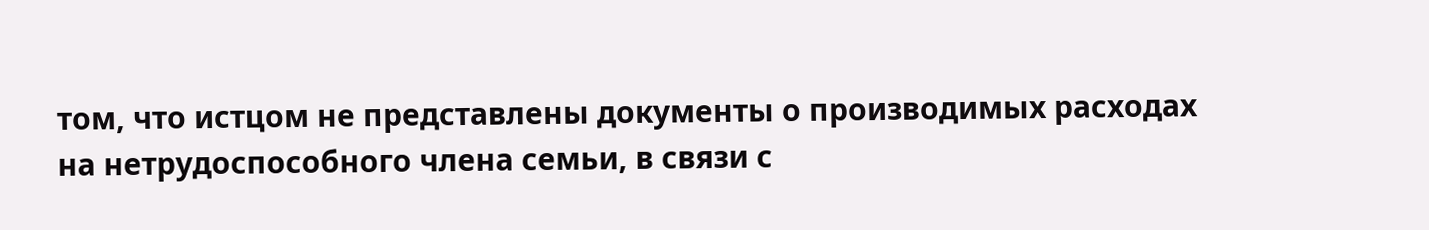том, что истцом не представлены документы о производимых расходах на нетрудоспособного члена семьи, в связи с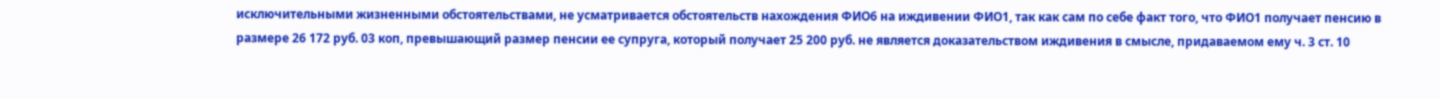исключительными жизненными обстоятельствами, не усматривается обстоятельств нахождения ФИО6 на иждивении ФИО1, так как сам по себе факт того, что ФИО1 получает пенсию в размере 26 172 руб. 03 коп, превышающий размер пенсии ее супруга, который получает 25 200 руб. не является доказательством иждивения в смысле, придаваемом ему ч. 3 ст. 10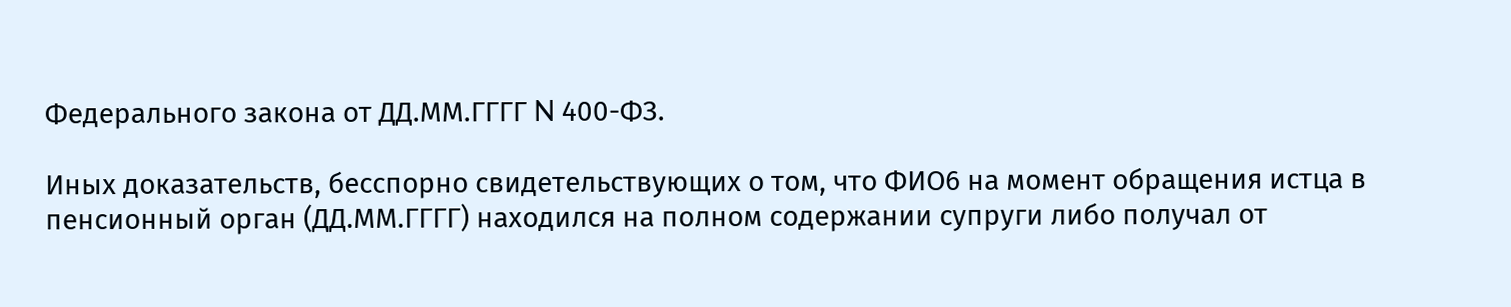Федерального закона от ДД.ММ.ГГГГ N 400-ФЗ.

Иных доказательств, бесспорно свидетельствующих о том, что ФИО6 на момент обращения истца в пенсионный орган (ДД.ММ.ГГГГ) находился на полном содержании супруги либо получал от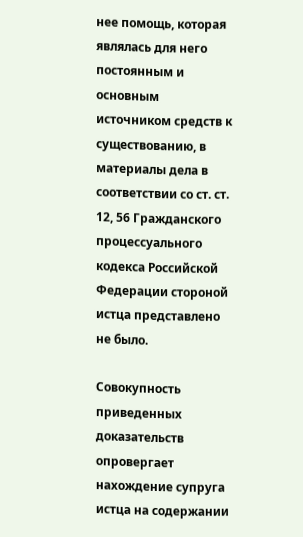нее помощь, которая являлась для него постоянным и основным источником средств к существованию, в материалы дела в соответствии со ст. ст. 12, 56 Гражданского процессуального кодекса Российской Федерации стороной истца представлено не было.

Совокупность приведенных доказательств опровергает нахождение супруга истца на содержании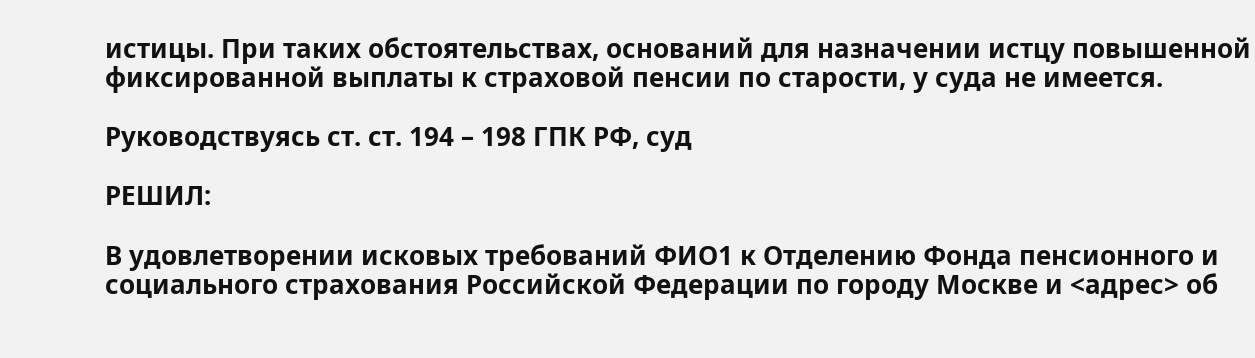истицы. При таких обстоятельствах, оснований для назначении истцу повышенной фиксированной выплаты к страховой пенсии по старости, у суда не имеется.

Руководствуясь ст. ст. 194 – 198 ГПК РФ, суд

РЕШИЛ:

В удовлетворении исковых требований ФИО1 к Отделению Фонда пенсионного и социального страхования Российской Федерации по городу Москве и <адрес> об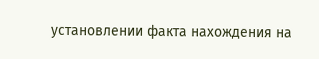установлении факта нахождения на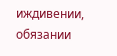иждивении, обязании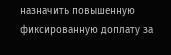назначить повышенную фиксированную доплату за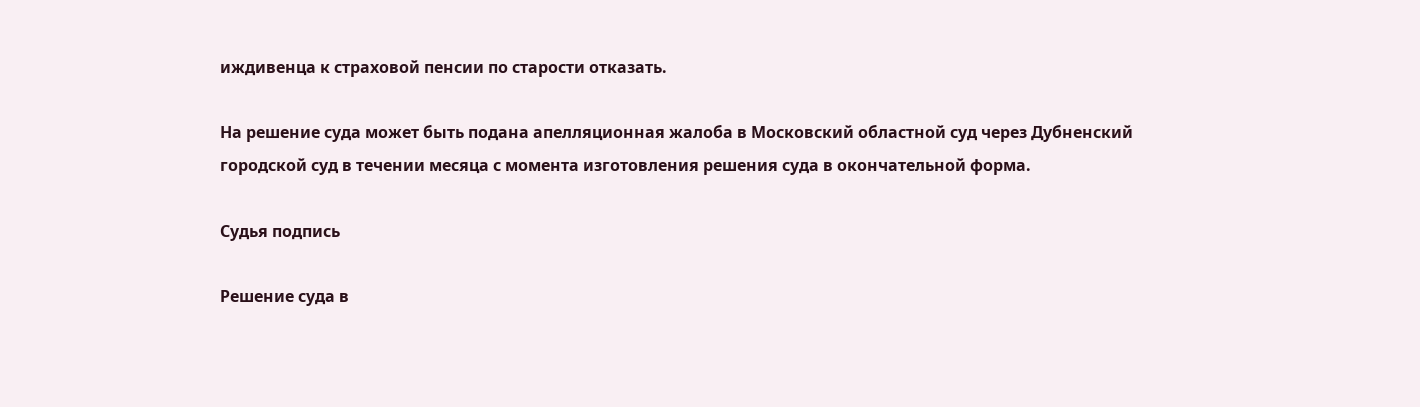иждивенца к страховой пенсии по старости отказать.

На решение суда может быть подана апелляционная жалоба в Московский областной суд через Дубненский городской суд в течении месяца с момента изготовления решения суда в окончательной форма.

Судья подпись

Решение суда в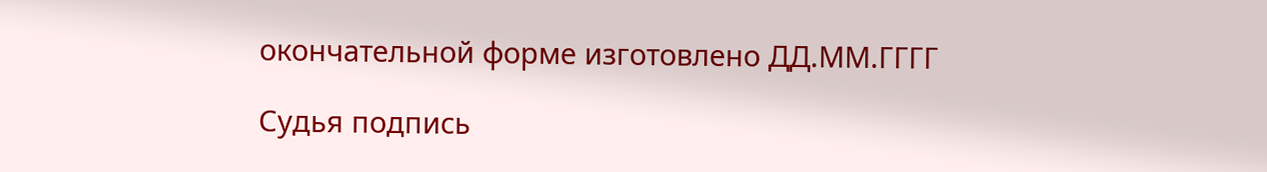окончательной форме изготовлено ДД.ММ.ГГГГ

Судья подпись